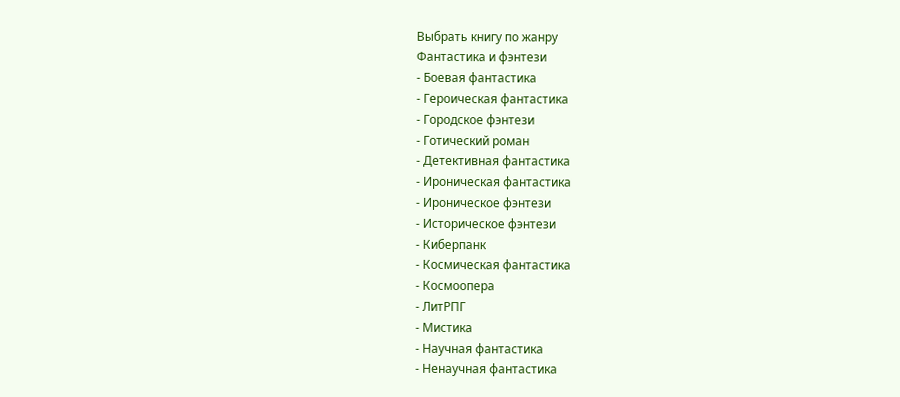Выбрать книгу по жанру
Фантастика и фэнтези
- Боевая фантастика
- Героическая фантастика
- Городское фэнтези
- Готический роман
- Детективная фантастика
- Ироническая фантастика
- Ироническое фэнтези
- Историческое фэнтези
- Киберпанк
- Космическая фантастика
- Космоопера
- ЛитРПГ
- Мистика
- Научная фантастика
- Ненаучная фантастика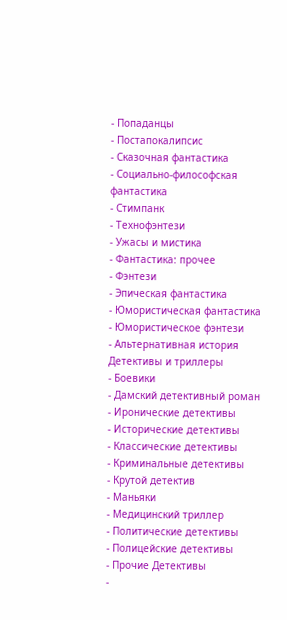- Попаданцы
- Постапокалипсис
- Сказочная фантастика
- Социально-философская фантастика
- Стимпанк
- Технофэнтези
- Ужасы и мистика
- Фантастика: прочее
- Фэнтези
- Эпическая фантастика
- Юмористическая фантастика
- Юмористическое фэнтези
- Альтернативная история
Детективы и триллеры
- Боевики
- Дамский детективный роман
- Иронические детективы
- Исторические детективы
- Классические детективы
- Криминальные детективы
- Крутой детектив
- Маньяки
- Медицинский триллер
- Политические детективы
- Полицейские детективы
- Прочие Детективы
-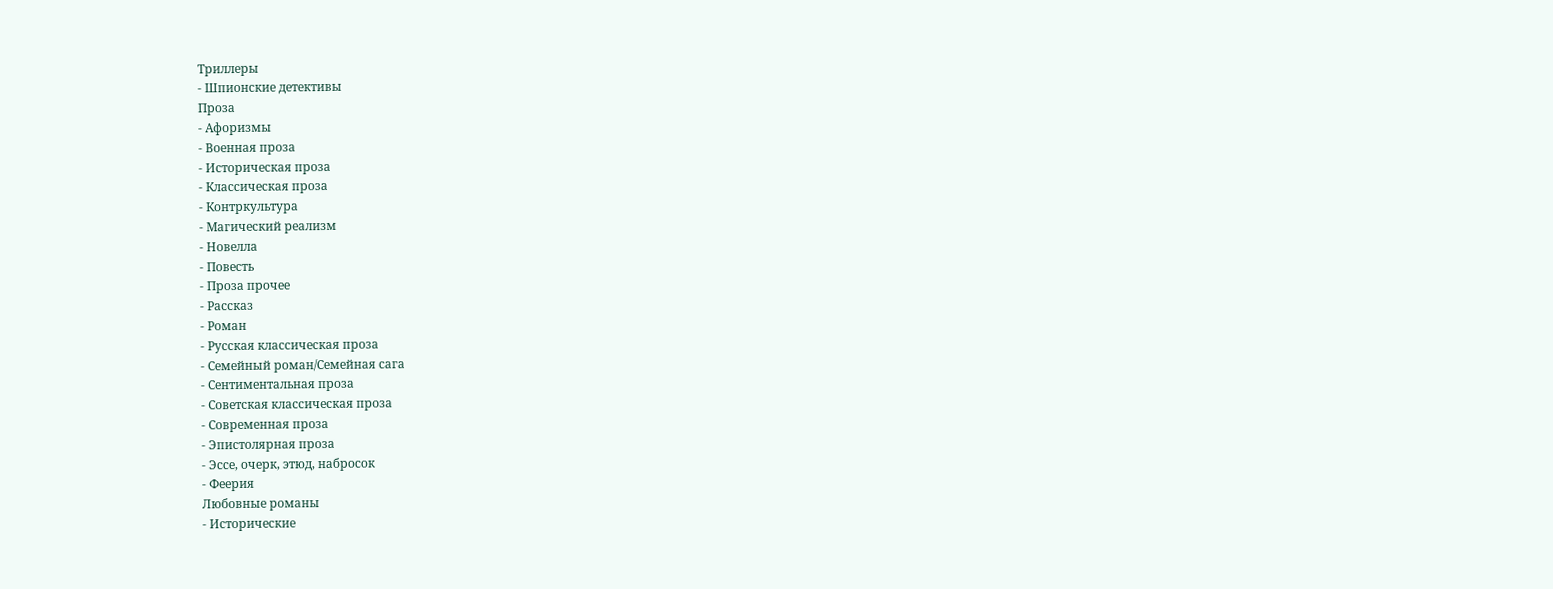Триллеры
- Шпионские детективы
Проза
- Афоризмы
- Военная проза
- Историческая проза
- Классическая проза
- Контркультура
- Магический реализм
- Новелла
- Повесть
- Проза прочее
- Рассказ
- Роман
- Русская классическая проза
- Семейный роман/Семейная сага
- Сентиментальная проза
- Советская классическая проза
- Современная проза
- Эпистолярная проза
- Эссе, очерк, этюд, набросок
- Феерия
Любовные романы
- Исторические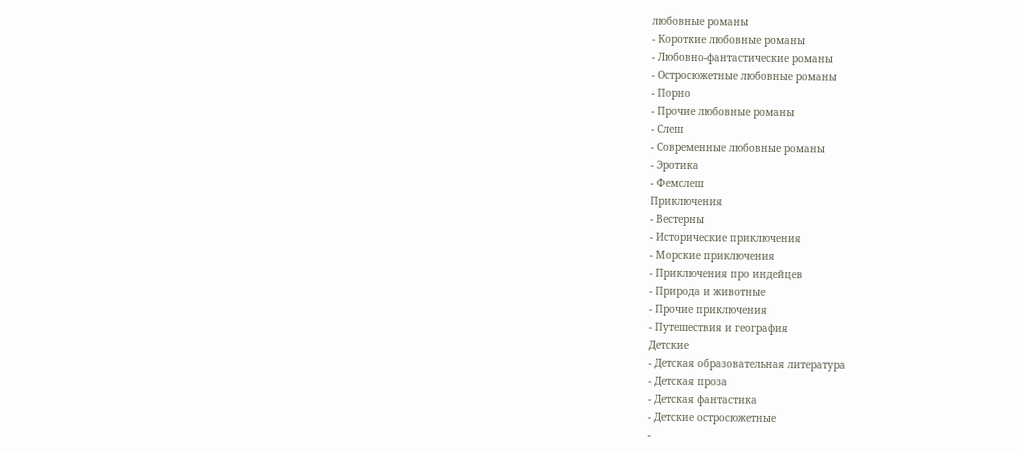любовные романы
- Короткие любовные романы
- Любовно-фантастические романы
- Остросюжетные любовные романы
- Порно
- Прочие любовные романы
- Слеш
- Современные любовные романы
- Эротика
- Фемслеш
Приключения
- Вестерны
- Исторические приключения
- Морские приключения
- Приключения про индейцев
- Природа и животные
- Прочие приключения
- Путешествия и география
Детские
- Детская образовательная литература
- Детская проза
- Детская фантастика
- Детские остросюжетные
-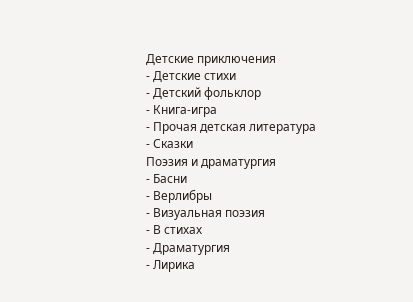Детские приключения
- Детские стихи
- Детский фольклор
- Книга-игра
- Прочая детская литература
- Сказки
Поэзия и драматургия
- Басни
- Верлибры
- Визуальная поэзия
- В стихах
- Драматургия
- Лирика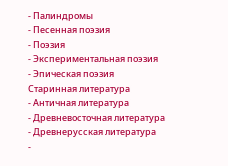- Палиндромы
- Песенная поэзия
- Поэзия
- Экспериментальная поэзия
- Эпическая поэзия
Старинная литература
- Античная литература
- Древневосточная литература
- Древнерусская литература
-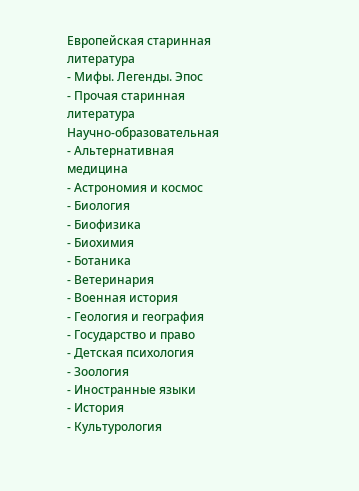Европейская старинная литература
- Мифы. Легенды. Эпос
- Прочая старинная литература
Научно-образовательная
- Альтернативная медицина
- Астрономия и космос
- Биология
- Биофизика
- Биохимия
- Ботаника
- Ветеринария
- Военная история
- Геология и география
- Государство и право
- Детская психология
- Зоология
- Иностранные языки
- История
- Культурология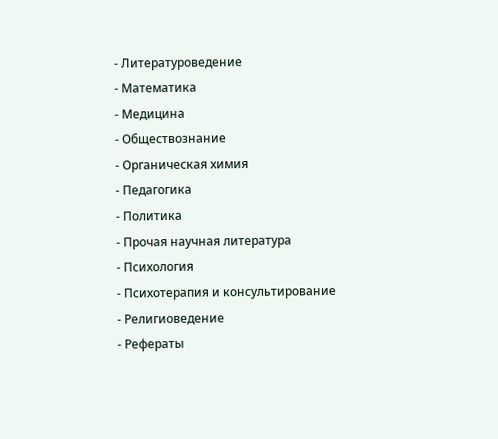- Литературоведение
- Математика
- Медицина
- Обществознание
- Органическая химия
- Педагогика
- Политика
- Прочая научная литература
- Психология
- Психотерапия и консультирование
- Религиоведение
- Рефераты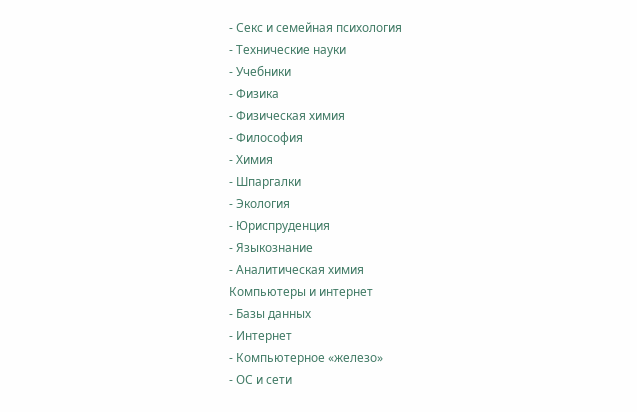- Секс и семейная психология
- Технические науки
- Учебники
- Физика
- Физическая химия
- Философия
- Химия
- Шпаргалки
- Экология
- Юриспруденция
- Языкознание
- Аналитическая химия
Компьютеры и интернет
- Базы данных
- Интернет
- Компьютерное «железо»
- ОС и сети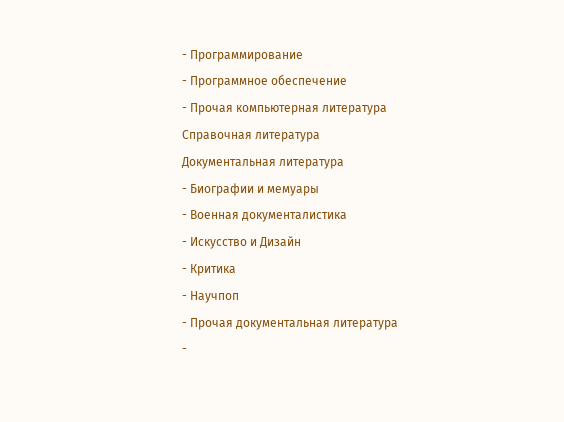- Программирование
- Программное обеспечение
- Прочая компьютерная литература
Справочная литература
Документальная литература
- Биографии и мемуары
- Военная документалистика
- Искусство и Дизайн
- Критика
- Научпоп
- Прочая документальная литература
-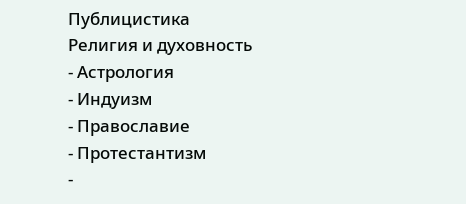Публицистика
Религия и духовность
- Астрология
- Индуизм
- Православие
- Протестантизм
-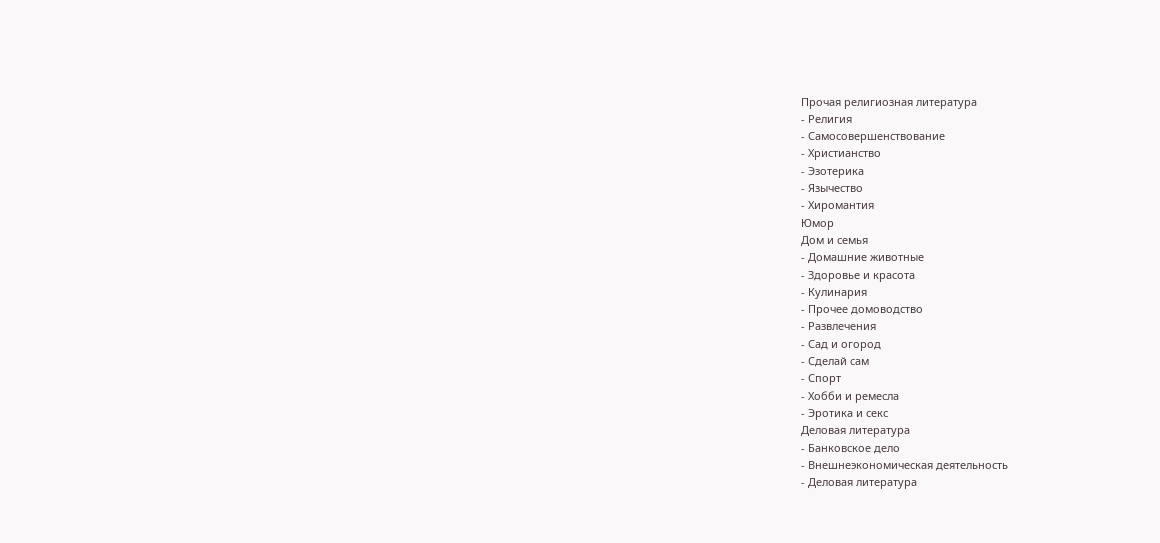Прочая религиозная литература
- Религия
- Самосовершенствование
- Христианство
- Эзотерика
- Язычество
- Хиромантия
Юмор
Дом и семья
- Домашние животные
- Здоровье и красота
- Кулинария
- Прочее домоводство
- Развлечения
- Сад и огород
- Сделай сам
- Спорт
- Хобби и ремесла
- Эротика и секс
Деловая литература
- Банковское дело
- Внешнеэкономическая деятельность
- Деловая литература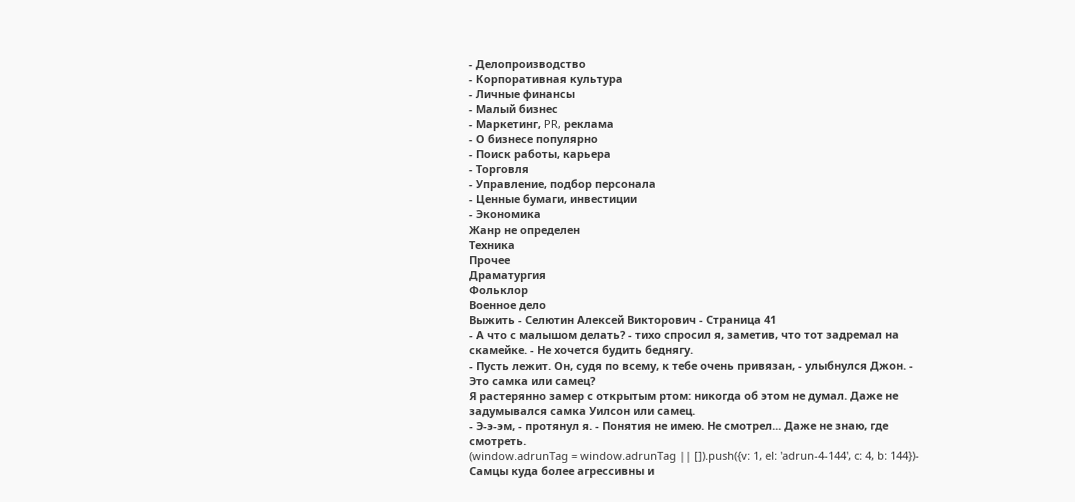- Делопроизводство
- Корпоративная культура
- Личные финансы
- Малый бизнес
- Маркетинг, PR, реклама
- О бизнесе популярно
- Поиск работы, карьера
- Торговля
- Управление, подбор персонала
- Ценные бумаги, инвестиции
- Экономика
Жанр не определен
Техника
Прочее
Драматургия
Фольклор
Военное дело
Выжить - Селютин Алексей Викторович - Страница 41
- А что с малышом делать? - тихо спросил я, заметив, что тот задремал на скамейке. - Не хочется будить беднягу.
- Пусть лежит. Он, судя по всему, к тебе очень привязан, - улыбнулся Джон. - Это самка или самец?
Я растерянно замер с открытым ртом: никогда об этом не думал. Даже не задумывался самка Уилсон или самец.
- Э-э-эм, - протянул я. - Понятия не имею. Не смотрел... Даже не знаю, где смотреть.
(window.adrunTag = window.adrunTag || []).push({v: 1, el: 'adrun-4-144', c: 4, b: 144})- Самцы куда более агрессивны и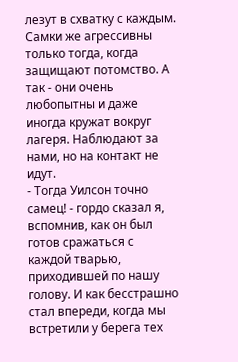лезут в схватку с каждым. Самки же агрессивны только тогда, когда защищают потомство. А так - они очень любопытны и даже иногда кружат вокруг лагеря. Наблюдают за нами, но на контакт не идут.
- Тогда Уилсон точно самец! - гордо сказал я, вспомнив, как он был готов сражаться с каждой тварью, приходившей по нашу голову. И как бесстрашно стал впереди, когда мы встретили у берега тех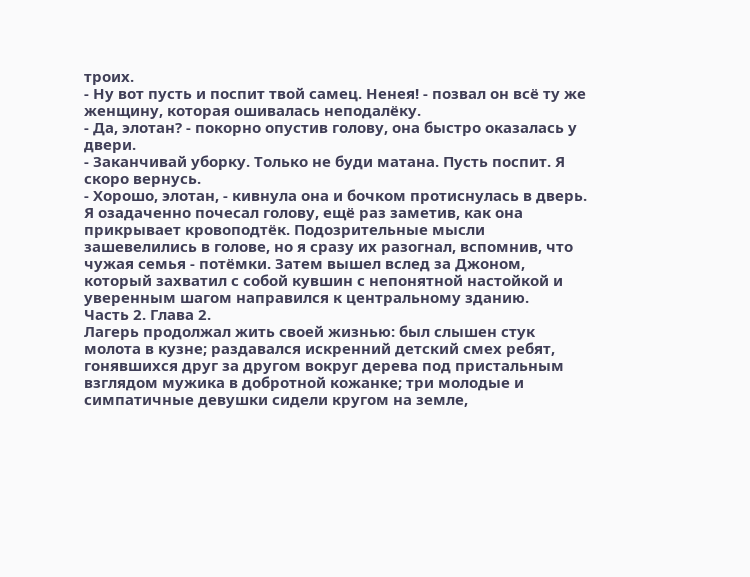троих.
- Ну вот пусть и поспит твой самец. Ненея! - позвал он всё ту же женщину, которая ошивалась неподалёку.
- Да, элотан? - покорно опустив голову, она быстро оказалась у двери.
- Заканчивай уборку. Только не буди матана. Пусть поспит. Я скоро вернусь.
- Хорошо, элотан, - кивнула она и бочком протиснулась в дверь.
Я озадаченно почесал голову, ещё раз заметив, как она прикрывает кровоподтёк. Подозрительные мысли зашевелились в голове, но я сразу их разогнал, вспомнив, что чужая семья - потёмки. Затем вышел вслед за Джоном, который захватил с собой кувшин с непонятной настойкой и уверенным шагом направился к центральному зданию.
Часть 2. Глава 2.
Лагерь продолжал жить своей жизнью: был слышен стук молота в кузне; раздавался искренний детский смех ребят, гонявшихся друг за другом вокруг дерева под пристальным взглядом мужика в добротной кожанке; три молодые и симпатичные девушки сидели кругом на земле,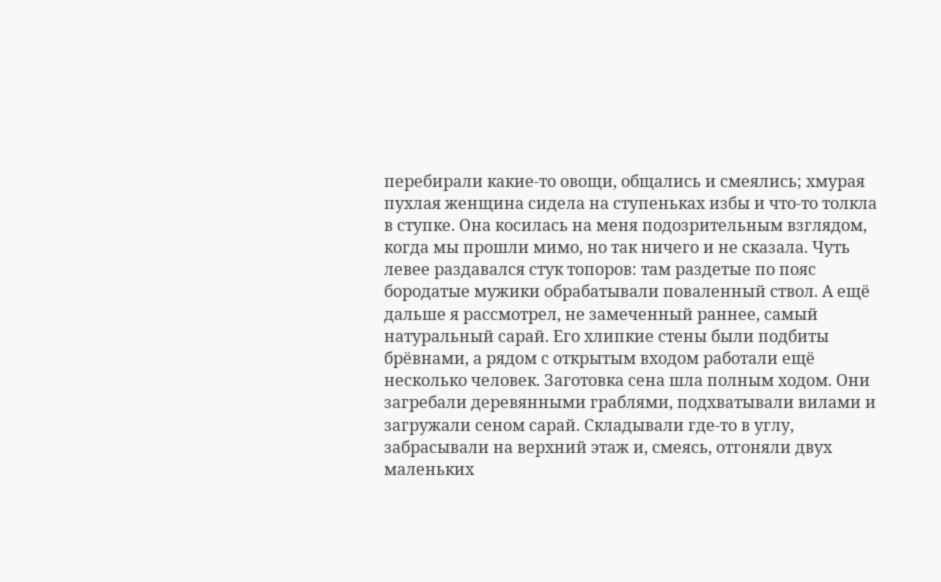перебирали какие-то овощи, общались и смеялись; хмурая пухлая женщина сидела на ступеньках избы и что-то толкла в ступке. Она косилась на меня подозрительным взглядом, когда мы прошли мимо, но так ничего и не сказала. Чуть левее раздавался стук топоров: там раздетые по пояс бородатые мужики обрабатывали поваленный ствол. А ещё дальше я рассмотрел, не замеченный раннее, самый натуральный сарай. Его хлипкие стены были подбиты брёвнами, а рядом с открытым входом работали ещё несколько человек. Заготовка сена шла полным ходом. Они загребали деревянными граблями, подхватывали вилами и загружали сеном сарай. Складывали где-то в углу, забрасывали на верхний этаж и, смеясь, отгоняли двух маленьких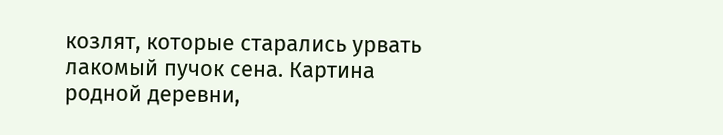козлят, которые старались урвать лакомый пучок сена. Картина родной деревни,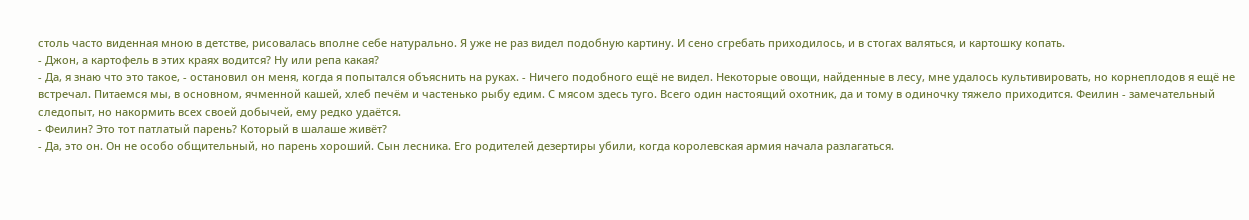столь часто виденная мною в детстве, рисовалась вполне себе натурально. Я уже не раз видел подобную картину. И сено сгребать приходилось, и в стогах валяться, и картошку копать.
- Джон, а картофель в этих краях водится? Ну или репа какая?
- Да, я знаю что это такое, - остановил он меня, когда я попытался объяснить на руках. - Ничего подобного ещё не видел. Некоторые овощи, найденные в лесу, мне удалось культивировать, но корнеплодов я ещё не встречал. Питаемся мы, в основном, ячменной кашей, хлеб печём и частенько рыбу едим. С мясом здесь туго. Всего один настоящий охотник, да и тому в одиночку тяжело приходится. Феилин - замечательный следопыт, но накормить всех своей добычей, ему редко удаётся.
- Феилин? Это тот патлатый парень? Который в шалаше живёт?
- Да, это он. Он не особо общительный, но парень хороший. Сын лесника. Его родителей дезертиры убили, когда королевская армия начала разлагаться.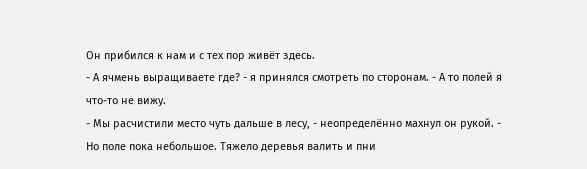Он прибился к нам и с тех пор живёт здесь.
- А ячмень выращиваете где? - я принялся смотреть по сторонам. - А то полей я что-то не вижу.
- Мы расчистили место чуть дальше в лесу, - неопределённо махнул он рукой. - Но поле пока небольшое. Тяжело деревья валить и пни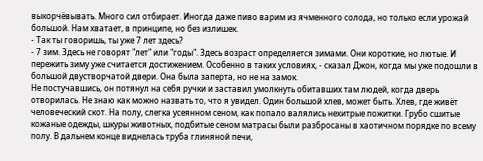выкорчёвывать. Много сил отбирает. Иногда даже пиво варим из ячменного солода, но только если урожай большой. Нам хватает, в принципе, но без излишек.
- Так ты говоришь, ты уже 7 лет здесь?
- 7 зим. Здесь не говорят "лет" или "годы". Здесь возраст определяется зимами. Они короткие, но лютые. И пережить зиму уже считается достижением. Особенно в таких условиях, - сказал Джон, когда мы уже подошли в большой двустворчатой двери. Она была заперта, но не на замок.
Не постучавшись, он потянул на себя ручки и заставил умолкнуть обитавших там людей, когда дверь отворилась. Не знаю как можно назвать то, что я увидел. Один большой хлев, может быть. Хлев, где живёт человеческий скот. На полу, слегка усеянном сеном, как попало валялись нехитрые пожитки. Грубо сшитые кожаные одежды, шкуры животных, подбитые сеном матрасы были разбросаны в хаотичном порядке по всему полу. В дальнем конце виднелась труба глиняной печи,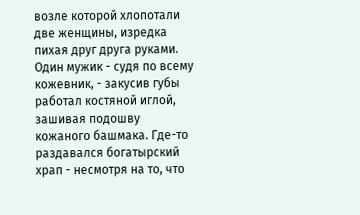возле которой хлопотали две женщины, изредка пихая друг друга руками. Один мужик - судя по всему кожевник, - закусив губы работал костяной иглой, зашивая подошву кожаного башмака. Где-то раздавался богатырский храп - несмотря на то, что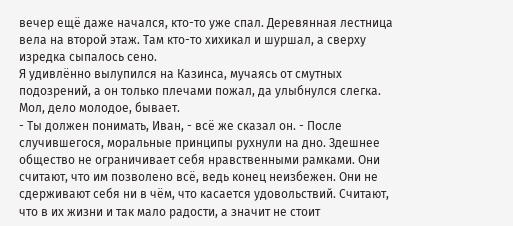вечер ещё даже начался, кто-то уже спал. Деревянная лестница вела на второй этаж. Там кто-то хихикал и шуршал, а сверху изредка сыпалось сено.
Я удивлённо вылупился на Казинса, мучаясь от смутных подозрений, а он только плечами пожал, да улыбнулся слегка. Мол, дело молодое, бывает.
- Ты должен понимать, Иван, - всё же сказал он. - После случившегося, моральные принципы рухнули на дно. Здешнее общество не ограничивает себя нравственными рамками. Они считают, что им позволено всё, ведь конец неизбежен. Они не сдерживают себя ни в чём, что касается удовольствий. Считают, что в их жизни и так мало радости, а значит не стоит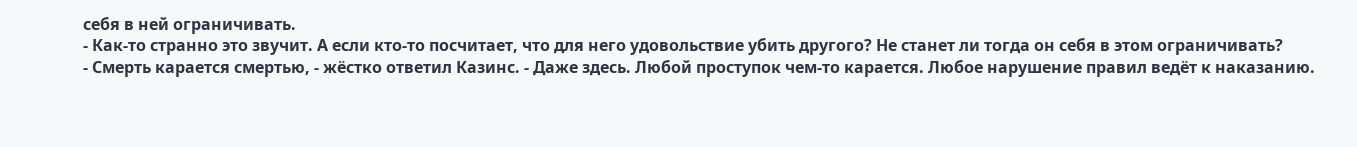себя в ней ограничивать.
- Как-то странно это звучит. А если кто-то посчитает, что для него удовольствие убить другого? Не станет ли тогда он себя в этом ограничивать?
- Смерть карается смертью, - жёстко ответил Казинс. - Даже здесь. Любой проступок чем-то карается. Любое нарушение правил ведёт к наказанию.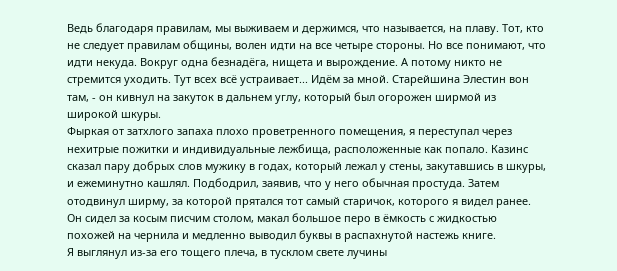Ведь благодаря правилам, мы выживаем и держимся, что называется, на плаву. Тот, кто не следует правилам общины, волен идти на все четыре стороны. Но все понимают, что идти некуда. Вокруг одна безнадёга, нищета и вырождение. А потому никто не стремится уходить. Тут всех всё устраивает... Идём за мной. Старейшина Элестин вон там, - он кивнул на закуток в дальнем углу, который был огорожен ширмой из широкой шкуры.
Фыркая от затхлого запаха плохо проветренного помещения, я переступал через нехитрые пожитки и индивидуальные лежбища, расположенные как попало. Казинс сказал пару добрых слов мужику в годах, который лежал у стены, закутавшись в шкуры, и ежеминутно кашлял. Подбодрил, заявив, что у него обычная простуда. Затем отодвинул ширму, за которой прятался тот самый старичок, которого я видел ранее. Он сидел за косым писчим столом, макал большое перо в ёмкость с жидкостью похожей на чернила и медленно выводил буквы в распахнутой настежь книге.
Я выглянул из-за его тощего плеча, в тусклом свете лучины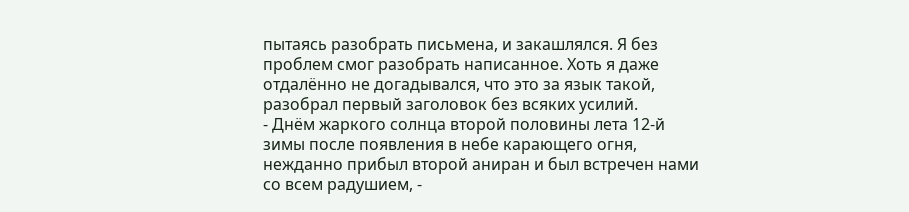пытаясь разобрать письмена, и закашлялся. Я без проблем смог разобрать написанное. Хоть я даже отдалённо не догадывался, что это за язык такой, разобрал первый заголовок без всяких усилий.
- Днём жаркого солнца второй половины лета 12-й зимы после появления в небе карающего огня, нежданно прибыл второй аниран и был встречен нами со всем радушием, -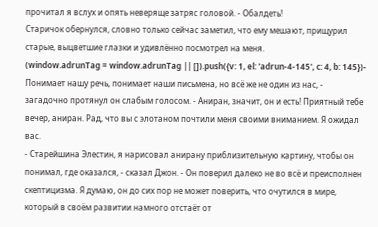прочитал я вслух и опять неверяще затряс головой. - Обалдеть!
Старичок обернулся, словно только сейчас заметил, что ему мешают, прищурил старые, выцветшие глазки и удивлённо посмотрел на меня.
(window.adrunTag = window.adrunTag || []).push({v: 1, el: 'adrun-4-145', c: 4, b: 145})- Понимает нашу речь, понимает наши письмена, но всё же не один из нас, - загадочно протянул он слабым голосом. - Аниран, значит, он и есть! Приятный тебе вечер, аниран. Рад, что вы с элотаном почтили меня своими вниманием. Я ожидал вас.
- Старейшина Элестин, я нарисовал анирану приблизительную картину, чтобы он понимал, где оказался, - сказал Джон. - Он поверил далеко не во всё и преисполнен скептицизма. Я думаю, он до сих пор не может поверить, что очутился в мире, который в своём развитии намного отстаёт от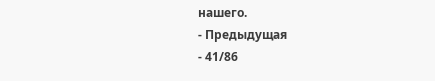нашего.
- Предыдущая
- 41/86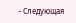- Следующая